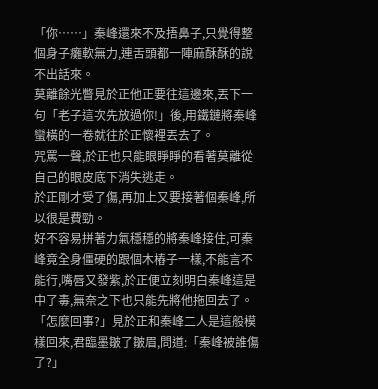「你……」秦峰還來不及捂鼻子,只覺得整個身子癱軟無力,連舌頭都一陣麻酥酥的說不出話來。
莫離餘光瞥見於正他正要往這邊來,丟下一句「老子這次先放過你!」後,用鐵鏈將秦峰蠻橫的一卷就往於正懷裡丟去了。
咒罵一聲,於正也只能眼睜睜的看著莫離從自己的眼皮底下消失逃走。
於正剛才受了傷,再加上又要接著個秦峰,所以很是費勁。
好不容易拼著力氣穩穩的將秦峰接住,可秦峰竟全身僵硬的跟個木樁子一樣,不能言不能行,嘴唇又發紫,於正便立刻明白秦峰這是中了毒,無奈之下也只能先將他拖回去了。
「怎麼回事?」見於正和秦峰二人是這般模樣回來,君臨墨皺了皺眉,問道:「秦峰被誰傷了?」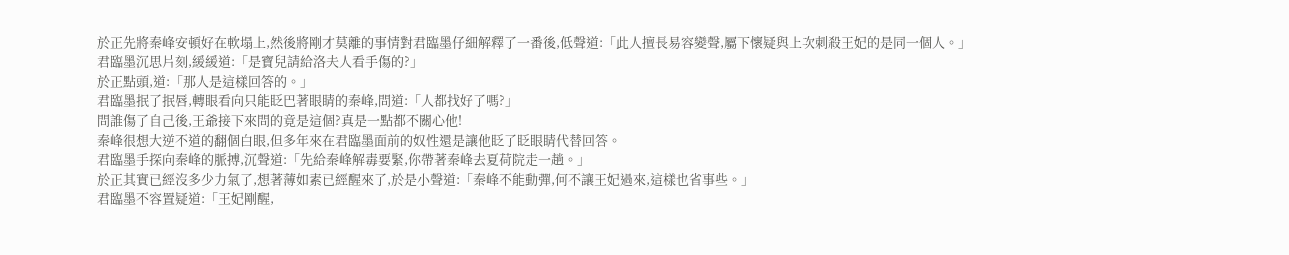於正先將秦峰安頓好在軟塌上,然後將剛才莫離的事情對君臨墨仔細解釋了一番後,低聲道:「此人擅長易容變聲,屬下懷疑與上次刺殺王妃的是同一個人。」
君臨墨沉思片刻,緩緩道:「是寶兒請給洛夫人看手傷的?」
於正點頭,道:「那人是這樣回答的。」
君臨墨抿了抿唇,轉眼看向只能眨巴著眼睛的秦峰,問道:「人都找好了嗎?」
問誰傷了自己後,王爺接下來問的竟是這個?真是一點都不關心他!
秦峰很想大逆不道的翻個白眼,但多年來在君臨墨面前的奴性還是讓他眨了眨眼睛代替回答。
君臨墨手探向秦峰的脈搏,沉聲道:「先給秦峰解毒要緊,你帶著秦峰去夏荷院走一趟。」
於正其實已經沒多少力氣了,想著薄如素已經醒來了,於是小聲道:「秦峰不能動彈,何不讓王妃過來,這樣也省事些。」
君臨墨不容置疑道:「王妃剛醒,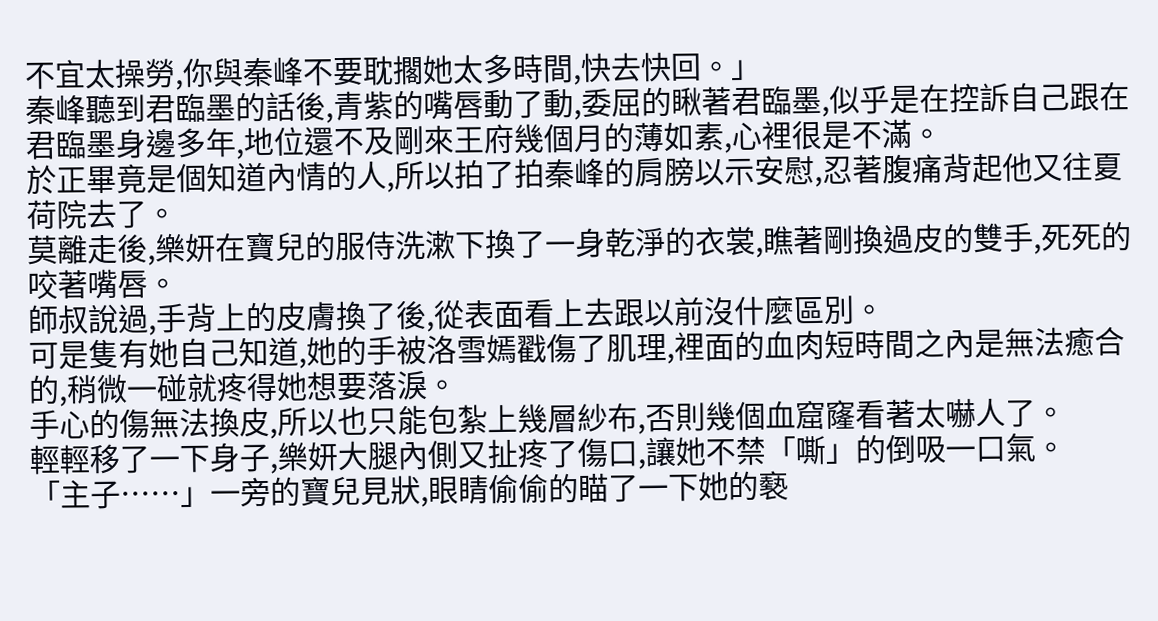不宜太操勞,你與秦峰不要耽擱她太多時間,快去快回。」
秦峰聽到君臨墨的話後,青紫的嘴唇動了動,委屈的瞅著君臨墨,似乎是在控訴自己跟在君臨墨身邊多年,地位還不及剛來王府幾個月的薄如素,心裡很是不滿。
於正畢竟是個知道內情的人,所以拍了拍秦峰的肩膀以示安慰,忍著腹痛背起他又往夏荷院去了。
莫離走後,樂妍在寶兒的服侍洗漱下換了一身乾淨的衣裳,瞧著剛換過皮的雙手,死死的咬著嘴唇。
師叔說過,手背上的皮膚換了後,從表面看上去跟以前沒什麼區別。
可是隻有她自己知道,她的手被洛雪嫣戳傷了肌理,裡面的血肉短時間之內是無法癒合的,稍微一碰就疼得她想要落淚。
手心的傷無法換皮,所以也只能包紮上幾層紗布,否則幾個血窟窿看著太嚇人了。
輕輕移了一下身子,樂妍大腿內側又扯疼了傷口,讓她不禁「嘶」的倒吸一口氣。
「主子……」一旁的寶兒見狀,眼睛偷偷的瞄了一下她的褻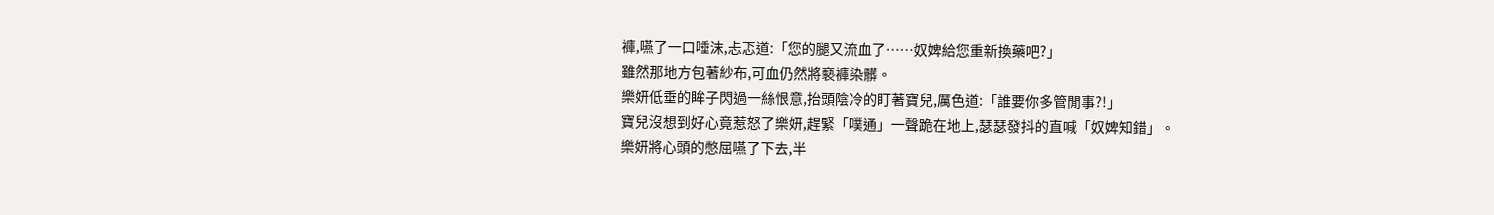褲,嚥了一口唾沫,忐忑道:「您的腿又流血了……奴婢給您重新換藥吧?」
雖然那地方包著紗布,可血仍然將褻褲染髒。
樂妍低垂的眸子閃過一絲恨意,抬頭陰冷的盯著寶兒,厲色道:「誰要你多管閒事?!」
寶兒沒想到好心竟惹怒了樂妍,趕緊「噗通」一聲跪在地上,瑟瑟發抖的直喊「奴婢知錯」。
樂妍將心頭的憋屈嚥了下去,半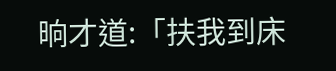晌才道:「扶我到床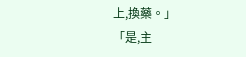上,換藥。」
「是,主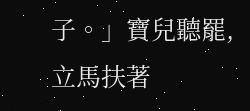子。」寶兒聽罷,立馬扶著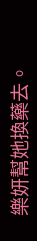樂妍幫她換藥去。